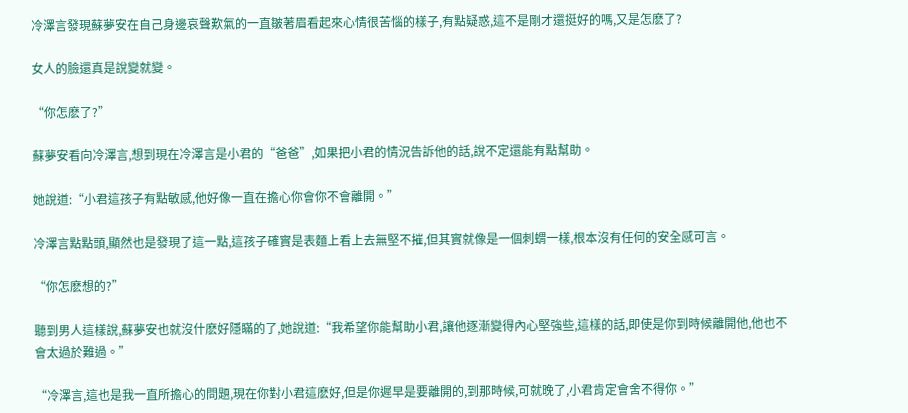冷澤言發現蘇夢安在自己身邊哀聲歎氣的一直皺著眉看起來心情很苦惱的樣子,有點疑惑,這不是剛才還挺好的嗎,又是怎麽了?

女人的臉還真是說變就變。

“你怎麽了?”

蘇夢安看向冷澤言,想到現在冷澤言是小君的“爸爸”,如果把小君的情況告訴他的話,說不定還能有點幫助。

她說道:“小君這孩子有點敏感,他好像一直在擔心你會你不會離開。”

冷澤言點點頭,顯然也是發現了這一點,這孩子確實是表麵上看上去無堅不摧,但其實就像是一個刺蝟一樣,根本沒有任何的安全感可言。

“你怎麽想的?”

聽到男人這樣說,蘇夢安也就沒什麽好隱瞞的了,她說道:“我希望你能幫助小君,讓他逐漸變得內心堅強些,這樣的話,即使是你到時候離開他,他也不會太過於難過。”

“冷澤言,這也是我一直所擔心的問題,現在你對小君這麽好,但是你遲早是要離開的,到那時候,可就晚了,小君肯定會舍不得你。”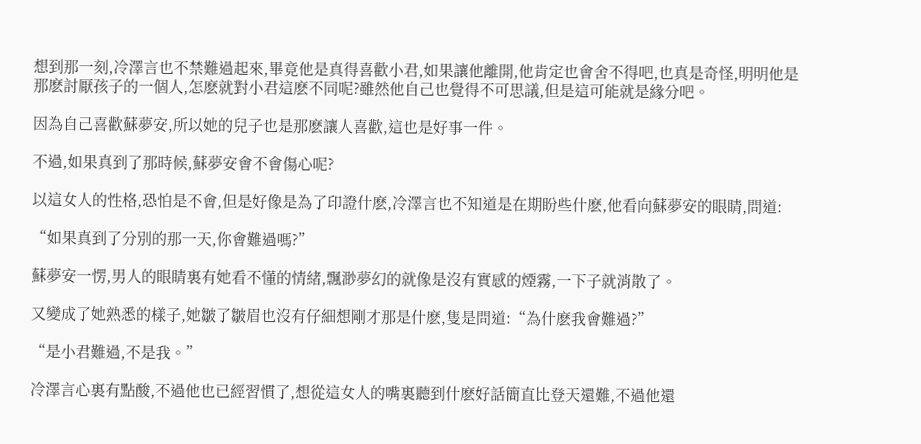想到那一刻,冷澤言也不禁難過起來,畢竟他是真得喜歡小君,如果讓他離開,他肯定也會舍不得吧,也真是奇怪,明明他是那麽討厭孩子的一個人,怎麽就對小君這麽不同呢?雖然他自己也覺得不可思議,但是這可能就是緣分吧。

因為自己喜歡蘇夢安,所以她的兒子也是那麽讓人喜歡,這也是好事一件。

不過,如果真到了那時候,蘇夢安會不會傷心呢?

以這女人的性格,恐怕是不會,但是好像是為了印證什麽,冷澤言也不知道是在期盼些什麽,他看向蘇夢安的眼睛,問道:

“如果真到了分別的那一天,你會難過嗎?”

蘇夢安一愣,男人的眼睛裏有她看不懂的情緒,飄渺夢幻的就像是沒有實感的煙霧,一下子就消散了。

又變成了她熟悉的樣子,她皺了皺眉也沒有仔細想剛才那是什麽,隻是問道:“為什麽我會難過?”

“是小君難過,不是我。”

冷澤言心裏有點酸,不過他也已經習慣了,想從這女人的嘴裏聽到什麽好話簡直比登天還難,不過他還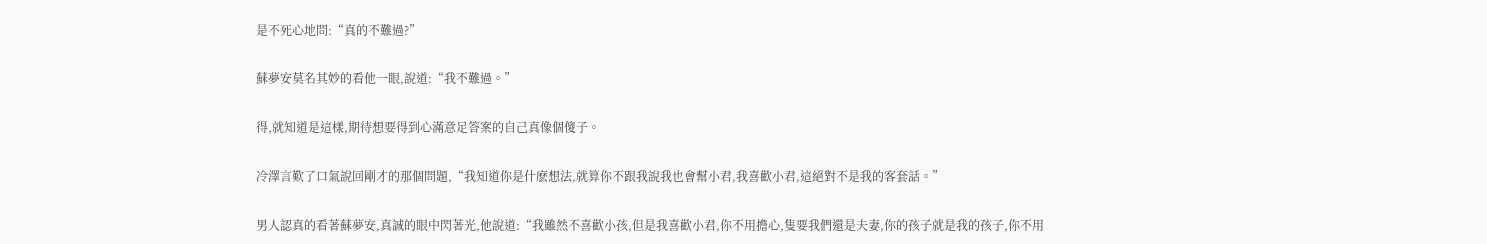是不死心地問:“真的不難過?”

蘇夢安莫名其妙的看他一眼,說道:“我不難過。”

得,就知道是這樣,期待想要得到心滿意足答案的自己真像個傻子。

冷澤言歎了口氣說回剛才的那個問題,“我知道你是什麽想法,就算你不跟我說我也會幫小君,我喜歡小君,這絕對不是我的客套話。”

男人認真的看著蘇夢安,真誠的眼中閃著光,他說道:“我雖然不喜歡小孩,但是我喜歡小君,你不用擔心,隻要我們還是夫妻,你的孩子就是我的孩子,你不用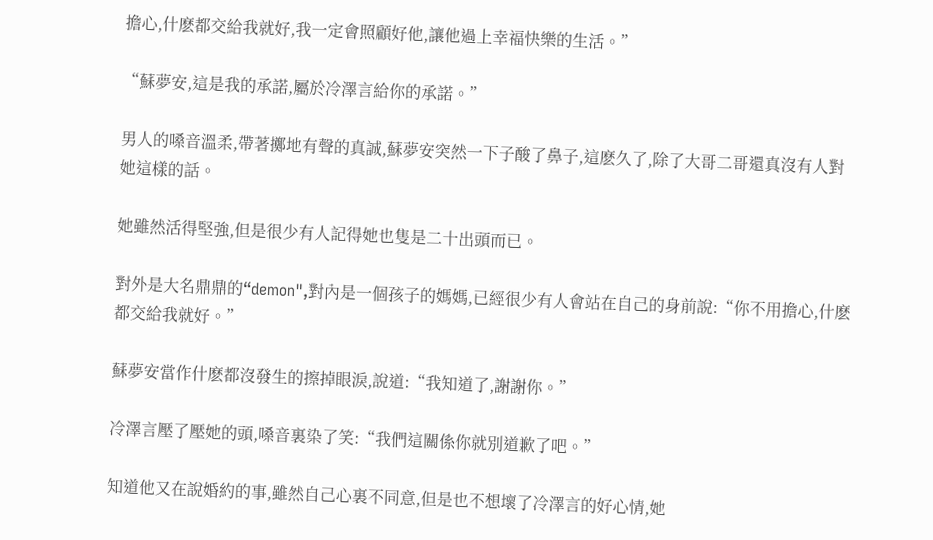擔心,什麽都交給我就好,我一定會照顧好他,讓他過上幸福快樂的生活。”

“蘇夢安,這是我的承諾,屬於冷澤言給你的承諾。”

男人的嗓音溫柔,帶著擲地有聲的真誠,蘇夢安突然一下子酸了鼻子,這麽久了,除了大哥二哥還真沒有人對她這樣的話。

她雖然活得堅強,但是很少有人記得她也隻是二十出頭而已。

對外是大名鼎鼎的“demon",對內是一個孩子的媽媽,已經很少有人會站在自己的身前說:“你不用擔心,什麽都交給我就好。”

蘇夢安當作什麽都沒發生的擦掉眼淚,說道:“我知道了,謝謝你。”

冷澤言壓了壓她的頭,嗓音裏染了笑:“我們這關係你就別道歉了吧。”

知道他又在說婚約的事,雖然自己心裏不同意,但是也不想壞了冷澤言的好心情,她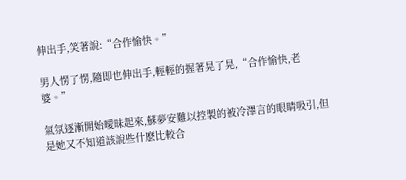伸出手,笑著說:“合作愉快。”

男人愣了愣,隨即也伸出手,輕輕的握著晃了晃,“合作愉快,老婆。”

氣氛逐漸開始曖昧起來,蘇夢安難以控製的被冷澤言的眼睛吸引,但是她又不知道該說些什麽比較合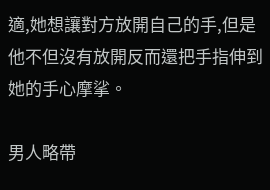適,她想讓對方放開自己的手,但是他不但沒有放開反而還把手指伸到她的手心摩挲。

男人略帶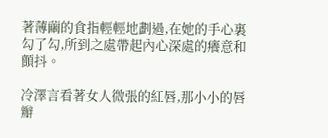著薄繭的食指輕輕地劃過,在她的手心裏勾了勾,所到之處帶起內心深處的癢意和顫抖。

冷澤言看著女人微張的紅唇,那小小的唇瓣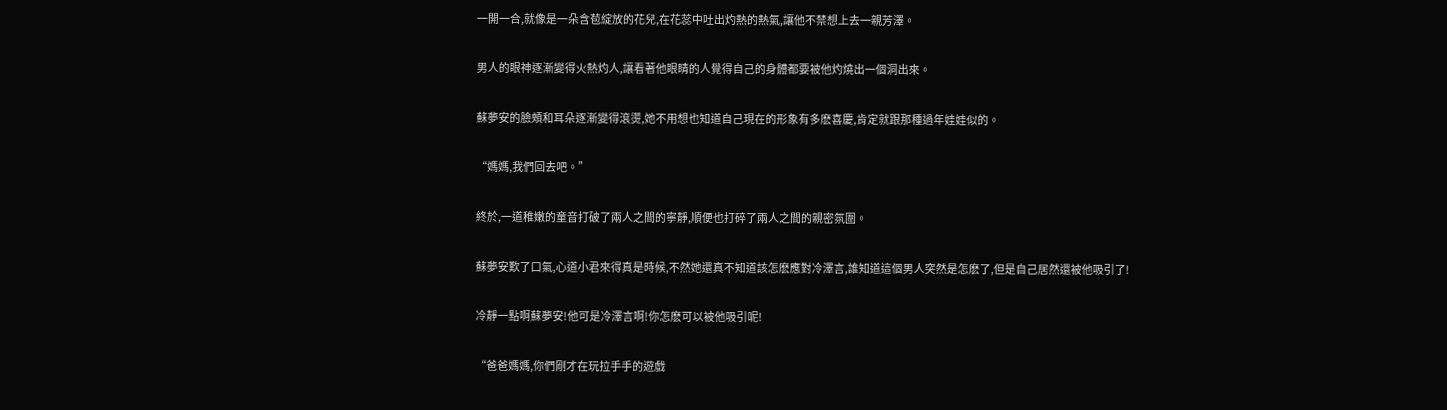一開一合,就像是一朵含苞綻放的花兒,在花蕊中吐出灼熱的熱氣,讓他不禁想上去一親芳澤。

男人的眼神逐漸變得火熱灼人,讓看著他眼睛的人覺得自己的身體都要被他灼燒出一個洞出來。

蘇夢安的臉頰和耳朵逐漸變得滾燙,她不用想也知道自己現在的形象有多麽喜慶,肯定就跟那種過年娃娃似的。

“媽媽,我們回去吧。”

終於,一道稚嫩的童音打破了兩人之間的寧靜,順便也打碎了兩人之間的親密氛圍。

蘇夢安歎了口氣,心道小君來得真是時候,不然她還真不知道該怎麽應對冷澤言,誰知道這個男人突然是怎麽了,但是自己居然還被他吸引了!

冷靜一點啊蘇夢安!他可是冷澤言啊!你怎麽可以被他吸引呢!

“爸爸媽媽,你們剛才在玩拉手手的遊戲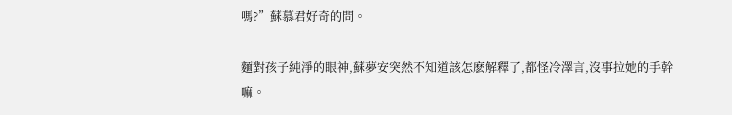嗎?”蘇慕君好奇的問。

麵對孩子純淨的眼神,蘇夢安突然不知道該怎麽解釋了,都怪冷澤言,沒事拉她的手幹嘛。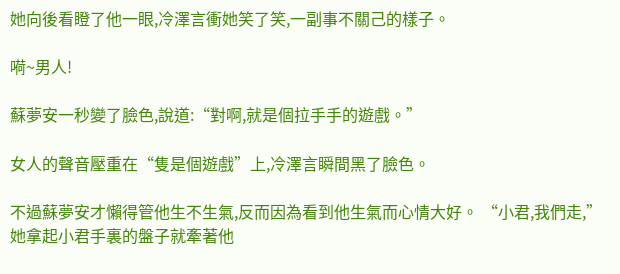她向後看瞪了他一眼,冷澤言衝她笑了笑,一副事不關己的樣子。

嗬~男人!

蘇夢安一秒變了臉色,說道:“對啊,就是個拉手手的遊戲。”

女人的聲音壓重在“隻是個遊戲”上,冷澤言瞬間黑了臉色。

不過蘇夢安才懶得管他生不生氣,反而因為看到他生氣而心情大好。 “小君,我們走,”她拿起小君手裏的盤子就牽著他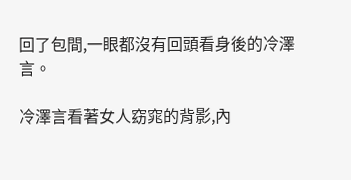回了包間,一眼都沒有回頭看身後的冷澤言。

冷澤言看著女人窈窕的背影,內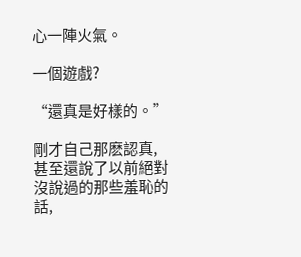心一陣火氣。

一個遊戲?

“還真是好樣的。”

剛才自己那麽認真,甚至還說了以前絕對沒說過的那些羞恥的話,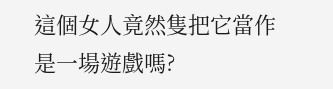這個女人竟然隻把它當作是一場遊戲嗎?